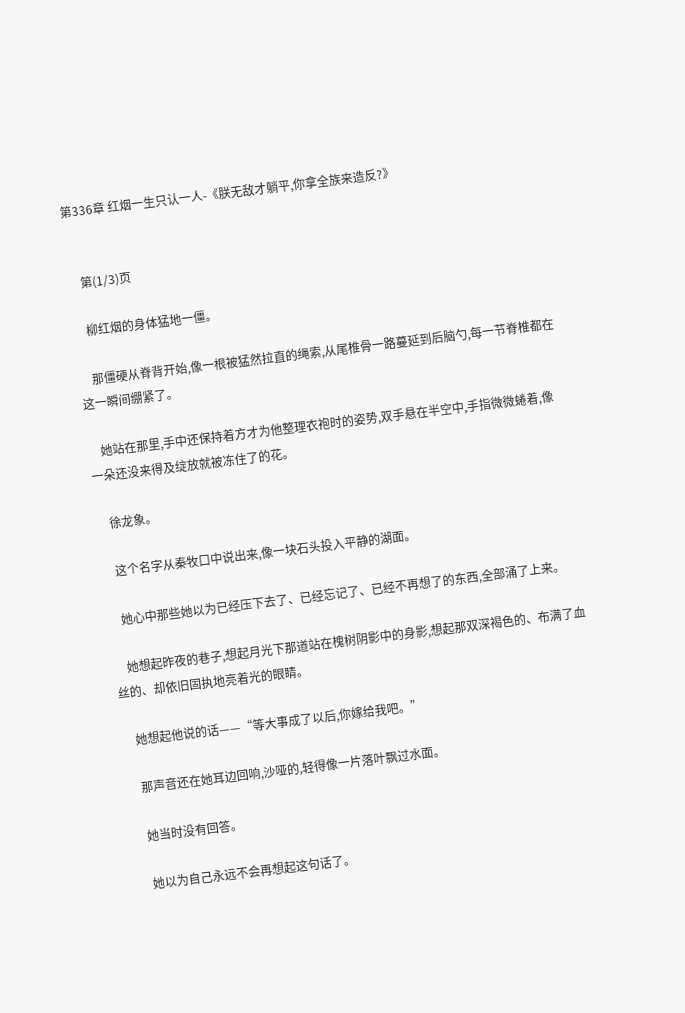第336章 红烟一生只认一人-《朕无敌才躺平,你拿全族来造反?》


    第(1/3)页

    柳红烟的身体猛地一僵。

    那僵硬从脊背开始,像一根被猛然拉直的绳索,从尾椎骨一路蔓延到后脑勺,每一节脊椎都在这一瞬间绷紧了。

    她站在那里,手中还保持着方才为他整理衣袍时的姿势,双手悬在半空中,手指微微蜷着,像一朵还没来得及绽放就被冻住了的花。

    徐龙象。

    这个名字从秦牧口中说出来,像一块石头投入平静的湖面。

    她心中那些她以为已经压下去了、已经忘记了、已经不再想了的东西,全部涌了上来。

    她想起昨夜的巷子,想起月光下那道站在槐树阴影中的身影,想起那双深褐色的、布满了血丝的、却依旧固执地亮着光的眼睛。

    她想起他说的话——“等大事成了以后,你嫁给我吧。”

    那声音还在她耳边回响,沙哑的,轻得像一片落叶飘过水面。

    她当时没有回答。

    她以为自己永远不会再想起这句话了。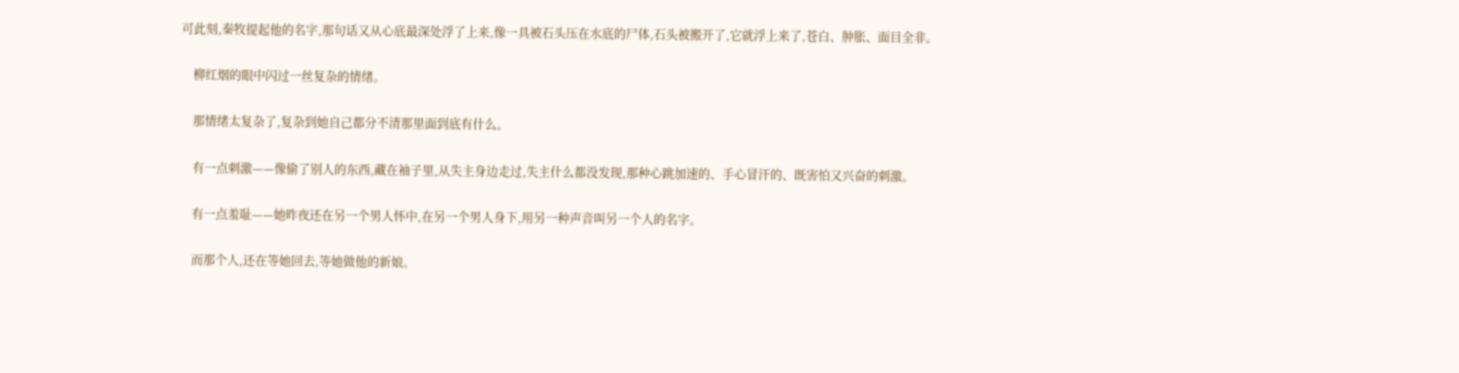可此刻,秦牧提起他的名字,那句话又从心底最深处浮了上来,像一具被石头压在水底的尸体,石头被搬开了,它就浮上来了,苍白、肿胀、面目全非。

    柳红烟的眼中闪过一丝复杂的情绪。

    那情绪太复杂了,复杂到她自己都分不清那里面到底有什么。

    有一点刺激——像偷了别人的东西,藏在袖子里,从失主身边走过,失主什么都没发现,那种心跳加速的、手心冒汗的、既害怕又兴奋的刺激。

    有一点羞耻——她昨夜还在另一个男人怀中,在另一个男人身下,用另一种声音叫另一个人的名字。

    而那个人,还在等她回去,等她做他的新娘。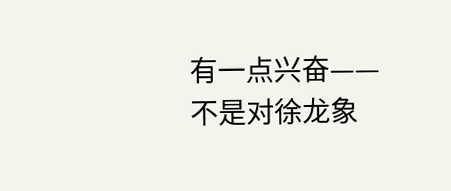有一点兴奋——不是对徐龙象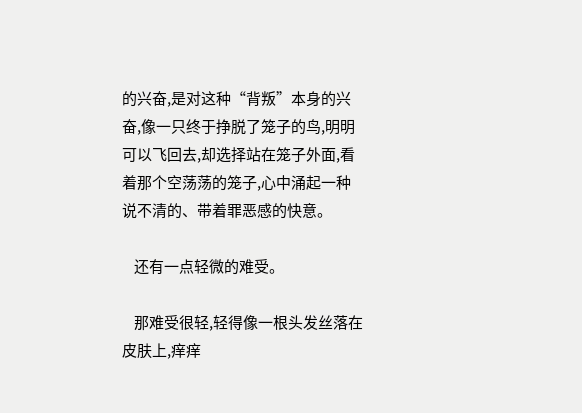的兴奋,是对这种“背叛”本身的兴奋,像一只终于挣脱了笼子的鸟,明明可以飞回去,却选择站在笼子外面,看着那个空荡荡的笼子,心中涌起一种说不清的、带着罪恶感的快意。

    还有一点轻微的难受。

    那难受很轻,轻得像一根头发丝落在皮肤上,痒痒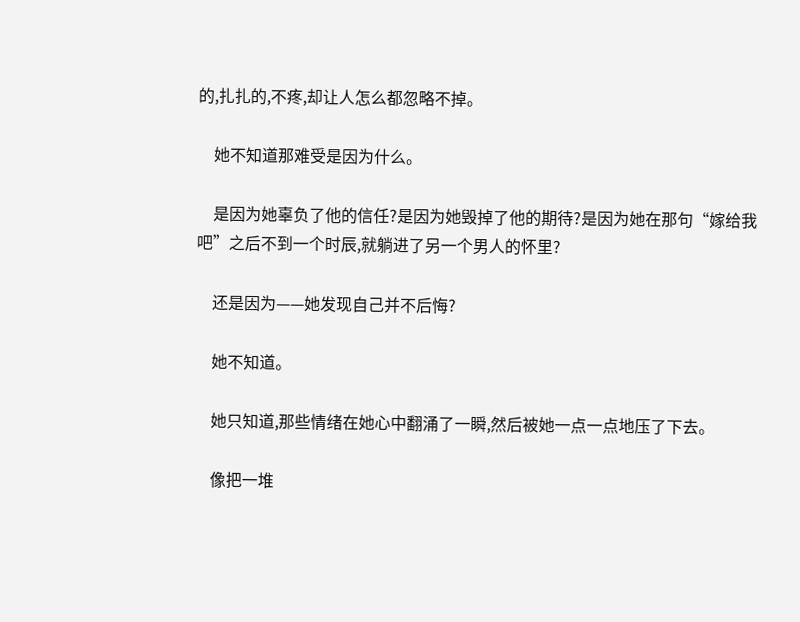的,扎扎的,不疼,却让人怎么都忽略不掉。

    她不知道那难受是因为什么。

    是因为她辜负了他的信任?是因为她毁掉了他的期待?是因为她在那句“嫁给我吧”之后不到一个时辰,就躺进了另一个男人的怀里?

    还是因为——她发现自己并不后悔?

    她不知道。

    她只知道,那些情绪在她心中翻涌了一瞬,然后被她一点一点地压了下去。

    像把一堆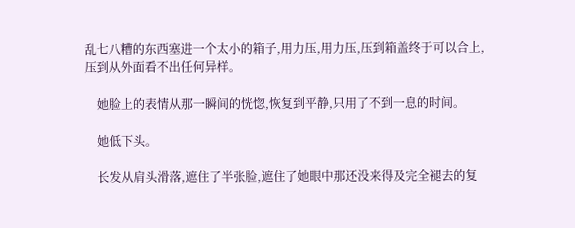乱七八糟的东西塞进一个太小的箱子,用力压,用力压,压到箱盖终于可以合上,压到从外面看不出任何异样。

    她脸上的表情从那一瞬间的恍惚,恢复到平静,只用了不到一息的时间。

    她低下头。

    长发从肩头滑落,遮住了半张脸,遮住了她眼中那还没来得及完全褪去的复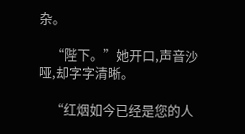杂。

    “陛下。”她开口,声音沙哑,却字字清晰。

    “红烟如今已经是您的人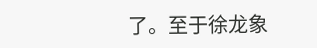了。至于徐龙象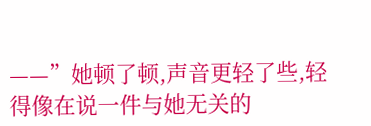——”她顿了顿,声音更轻了些,轻得像在说一件与她无关的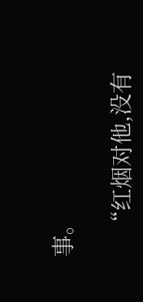事。

    “红烟对他,没有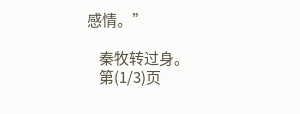感情。”

    秦牧转过身。
    第(1/3)页